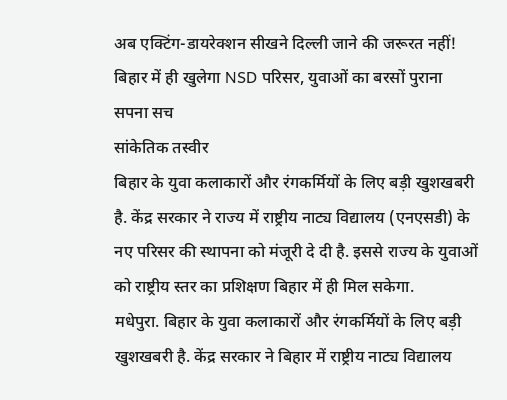अब एक्टिंग-डायरेक्शन सीखने दिल्ली जाने की जरूरत नहीं! बिहार में ही खुलेगा NSD परिसर, युवाओं का बरसों पुराना सपना सच
सांकेतिक तस्वीर
बिहार के युवा कलाकारों और रंगकर्मियों के लिए बड़ी खुशखबरी है. केंद्र सरकार ने राज्य में राष्ट्रीय नाट्य विद्यालय (एनएसडी) के नए परिसर की स्थापना को मंजूरी दे दी है. इससे राज्य के युवाओं को राष्ट्रीय स्तर का प्रशिक्षण बिहार में ही मिल सकेगा.
मधेपुरा. बिहार के युवा कलाकारों और रंगकर्मियों के लिए बड़ी खुशखबरी है. केंद्र सरकार ने बिहार में राष्ट्रीय नाट्य विद्यालय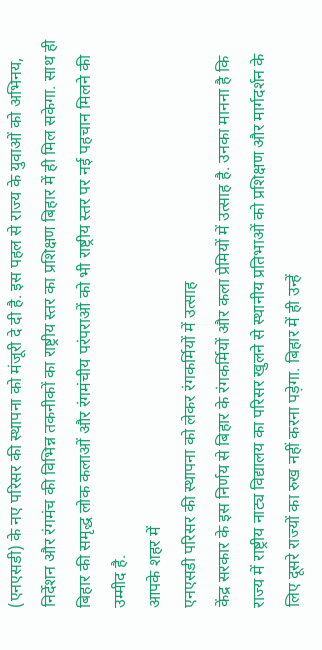(एनएसडी) के नए परिसर की स्थापना को मंजूरी दे दी है. इस पहल से राज्य के युवाओं को अभिनय, निर्देशन और रंगमंच की विभिन्न तकनीकों का राष्ट्रीय स्तर का प्रशिक्षण बिहार में ही मिल सकेगा. साथ ही बिहार की समृद्ध लोक कलाओं और रंगमंचीय परंपराओं को भी राष्ट्रीय स्तर पर नई पहचान मिलने की उम्मीद है.
आपके शहर में
एनएसडी परिसर की स्थापना को लेकर रंगकर्मियों में उत्साह
केंद्र सरकार के इस निर्णय से बिहार के रंगकर्मियों और कला प्रेमियों में उत्साह है. उनका मानना है कि राज्य में राष्ट्रीय नाट्य विद्यालय का परिसर खुलने से स्थानीय प्रतिभाओं को प्रशिक्षण और मार्गदर्शन के लिए दूसरे राज्यों का रुख नहीं करना पड़ेगा. बिहार में ही उन्हें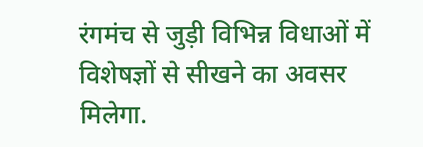रंगमंच से जुड़ी विभिन्न विधाओं में विशेषज्ञों से सीखने का अवसर मिलेगा.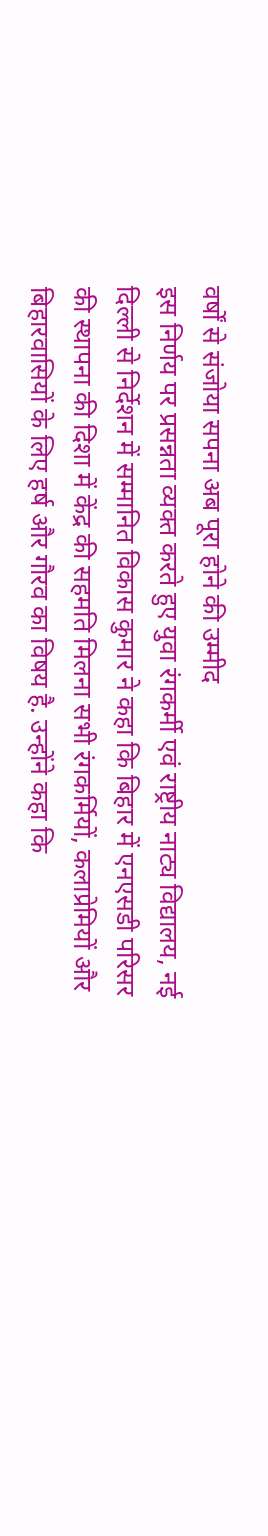वर्षों से संजोया सपना अब पूरा होने की उम्मीद
इस निर्णय पर प्रसन्नता व्यक्त करते हुए युवा रंगकर्मी एवं राष्ट्रीय नाट्य विद्यालय, नई दिल्ली से निर्देशन में सम्मानित विकास कुमार ने कहा कि बिहार में एनएसडी परिसर की स्थापना की दिशा में केंद्र की सहमति मिलना सभी रंगकर्मियों, कलाप्रेमियों और बिहारवासियों के लिए हर्ष और गौरव का विषय है. उन्होंने कहा कि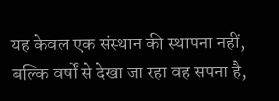यह केवल एक संस्थान की स्थापना नहीं, बल्कि वर्षों से देखा जा रहा वह सपना है,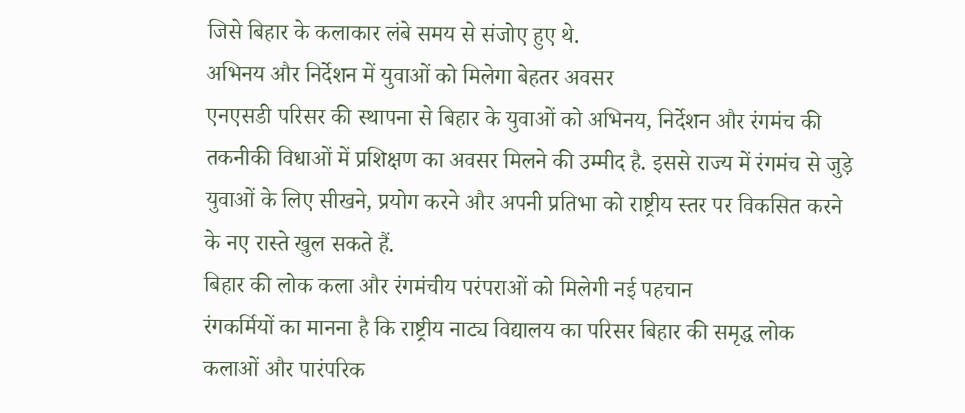जिसे बिहार के कलाकार लंबे समय से संजोए हुए थे.
अभिनय और निर्देशन में युवाओं को मिलेगा बेहतर अवसर
एनएसडी परिसर की स्थापना से बिहार के युवाओं को अभिनय, निर्देशन और रंगमंच की तकनीकी विधाओं में प्रशिक्षण का अवसर मिलने की उम्मीद है. इससे राज्य में रंगमंच से जुड़े युवाओं के लिए सीखने, प्रयोग करने और अपनी प्रतिभा को राष्ट्रीय स्तर पर विकसित करने के नए रास्ते खुल सकते हैं.
बिहार की लोक कला और रंगमंचीय परंपराओं को मिलेगी नई पहचान
रंगकर्मियों का मानना है कि राष्ट्रीय नाट्य विद्यालय का परिसर बिहार की समृद्ध लोक कलाओं और पारंपरिक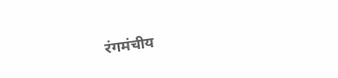रंगमंचीय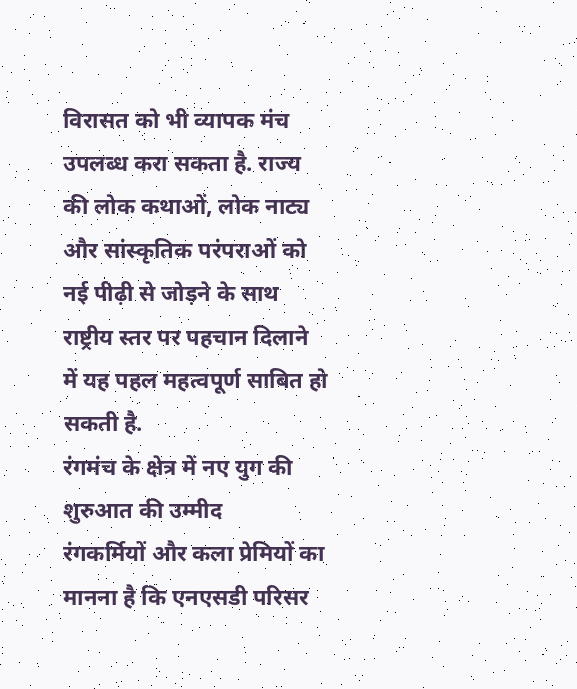विरासत को भी व्यापक मंच उपलब्ध करा सकता है. राज्य की लोक कथाओं, लोक नाट्य और सांस्कृतिक परंपराओं को नई पीढ़ी से जोड़ने के साथ राष्ट्रीय स्तर पर पहचान दिलाने में यह पहल महत्वपूर्ण साबित हो सकती है.
रंगमंच के क्षेत्र में नए युग की शुरुआत की उम्मीद
रंगकर्मियों और कला प्रेमियों का मानना है कि एनएसडी परिसर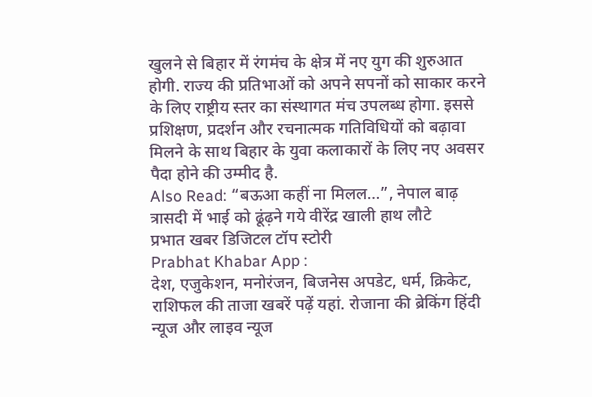खुलने से बिहार में रंगमंच के क्षेत्र में नए युग की शुरुआत होगी. राज्य की प्रतिभाओं को अपने सपनों को साकार करने के लिए राष्ट्रीय स्तर का संस्थागत मंच उपलब्ध होगा. इससे प्रशिक्षण, प्रदर्शन और रचनात्मक गतिविधियों को बढ़ावा मिलने के साथ बिहार के युवा कलाकारों के लिए नए अवसर पैदा होने की उम्मीद है.
Also Read: “बऊआ कहीं ना मिलल…”, नेपाल बाढ़ त्रासदी में भाई को ढूंढ़ने गये वीरेंद्र खाली हाथ लौटे
प्रभात खबर डिजिटल टॉप स्टोरी
Prabhat Khabar App :
देश, एजुकेशन, मनोरंजन, बिजनेस अपडेट, धर्म, क्रिकेट, राशिफल की ताजा खबरें पढ़ें यहां. रोजाना की ब्रेकिंग हिंदी न्यूज और लाइव न्यूज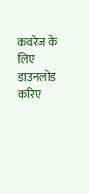कवरेज के लिए डाउनलोड करिए